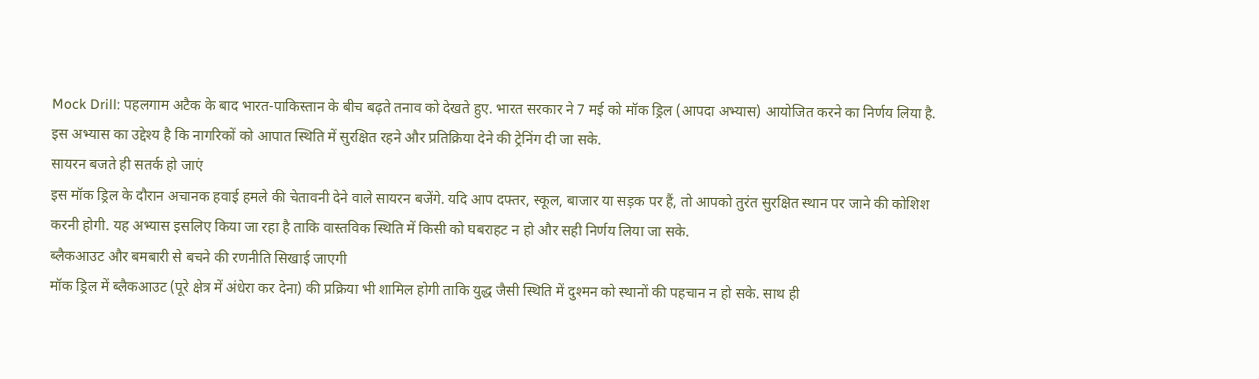Mock Drill: पहलगाम अटैक के बाद भारत-पाकिस्तान के बीच बढ़ते तनाव को देखते हुए. भारत सरकार ने 7 मई को मॉक ड्रिल (आपदा अभ्यास) आयोजित करने का निर्णय लिया है. इस अभ्यास का उद्देश्य है कि नागरिकों को आपात स्थिति में सुरक्षित रहने और प्रतिक्रिया देने की ट्रेनिंग दी जा सके.
सायरन बजते ही सतर्क हो जाएं
इस मॉक ड्रिल के दौरान अचानक हवाई हमले की चेतावनी देने वाले सायरन बजेंगे. यदि आप दफ्तर, स्कूल, बाजार या सड़क पर हैं, तो आपको तुरंत सुरक्षित स्थान पर जाने की कोशिश करनी होगी. यह अभ्यास इसलिए किया जा रहा है ताकि वास्तविक स्थिति में किसी को घबराहट न हो और सही निर्णय लिया जा सके.
ब्लैकआउट और बमबारी से बचने की रणनीति सिखाई जाएगी
मॉक ड्रिल में ब्लैकआउट (पूरे क्षेत्र में अंधेरा कर देना) की प्रक्रिया भी शामिल होगी ताकि युद्ध जैसी स्थिति में दुश्मन को स्थानों की पहचान न हो सके. साथ ही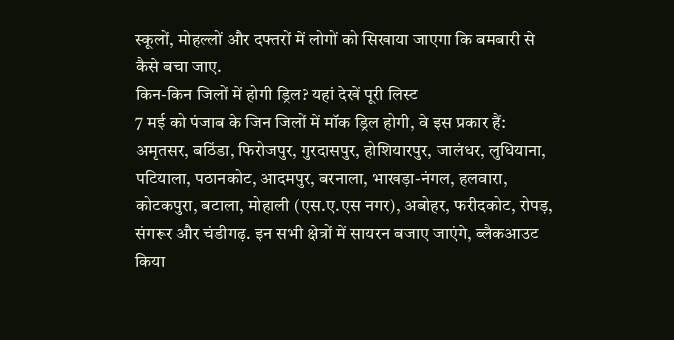स्कूलों, मोहल्लों और दफ्तरों में लोगों को सिखाया जाएगा कि बमबारी से कैसे बचा जाए.
किन-किन जिलों में होगी ड्रिल? यहां देखें पूरी लिस्ट
7 मई को पंजाब के जिन जिलों में मॉक ड्रिल होगी, वे इस प्रकार हैं:
अमृतसर, बठिंडा, फिरोजपुर, गुरदासपुर, होशियारपुर, जालंधर, लुधियाना, पटियाला, पठानकोट, आदमपुर, बरनाला, भाखड़ा-नंगल, हलवारा, कोटकपुरा, बटाला, मोहाली (एस.ए.एस नगर), अबोहर, फरीदकोट, रोपड़, संगरूर और चंडीगढ़. इन सभी क्षेत्रों में सायरन बजाए जाएंगे, ब्लैकआउट किया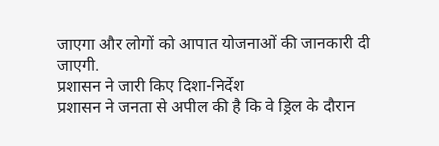जाएगा और लोगों को आपात योजनाओं की जानकारी दी जाएगी.
प्रशासन ने जारी किए दिशा-निर्देश
प्रशासन ने जनता से अपील की है कि वे ड्रिल के दौरान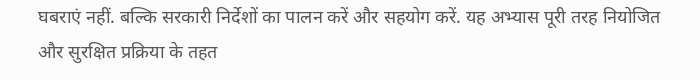घबराएं नहीं. बल्कि सरकारी निर्देशों का पालन करें और सहयोग करें. यह अभ्यास पूरी तरह नियोजित और सुरक्षित प्रक्रिया के तहत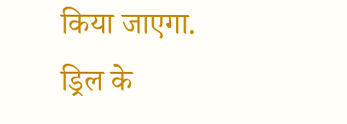किया जाएगा.
ड्रिल के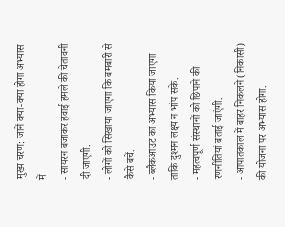मुख्य चरण: जानें क्या-क्या होगा अभ्यास में
- सायरन बजाकर हवाई हमले की चेतावनी दी जाएगी.
- लोगों को सिखाया जाएगा कि बमबारी से कैसे बचें.
- ब्लैकआउट का अभ्यास किया जाएगा ताकि दुश्मन लक्ष्य न भांप सके.
- महत्वपूर्ण संस्थानों को छिपाने की रणनीतियां बताई जाएंगी.
- आपातकाल में बाहर निकलने (निकासी) की योजना पर अभ्यास होगा.